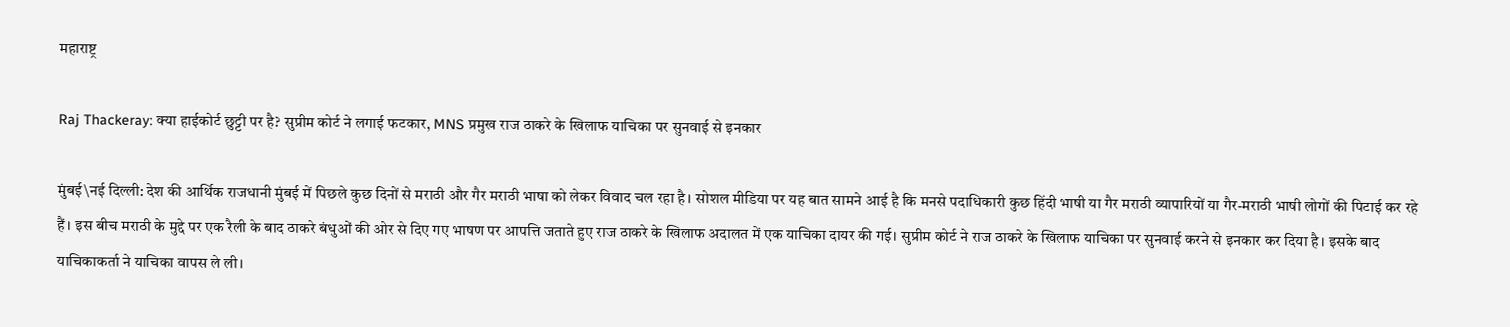महाराष्ट्र

Raj Thackeray: क्या हाईकोर्ट छुट्टी पर है? सुप्रीम कोर्ट ने लगाई फटकार, MNS प्रमुख राज ठाकरे के खिलाफ याचिका पर सुनवाई से इनकार

मुंबई\नई दिल्ली: देश की आर्थिक राजधानी मुंबई में पिछले कुछ दिनों से मराठी और गैर मराठी भाषा को लेकर विवाद चल रहा है। सोशल मीडिया पर यह बात सामने आई है कि मनसे पदाधिकारी कुछ हिंदी भाषी या गैर मराठी व्यापारियों या गैर-मराठी भाषी लोगों की पिटाई कर रहे हैं। इस बीच मराठी के मुद्दे पर एक रैली के बाद ठाकरे बंधुओं की ओर से दिए गए भाषण पर आपत्ति जताते हुए राज ठाकरे के खिलाफ अदालत में एक याचिका दायर की गई। सुप्रीम कोर्ट ने राज ठाकरे के खिलाफ याचिका पर सुनवाई करने से इनकार कर दिया है। इसके बाद याचिकाकर्ता ने याचिका वापस ले ली।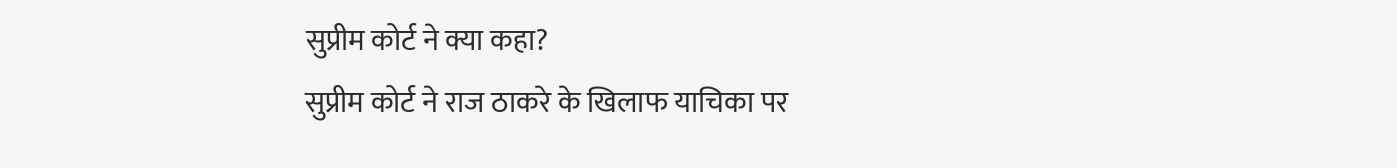सुप्रीम कोर्ट ने क्या कहा?
सुप्रीम कोर्ट ने राज ठाकरे के खिलाफ याचिका पर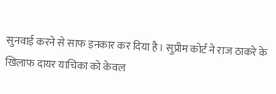सुनवाई करने से साफ इनकार कर दिया है। सुप्रीम कोर्ट ने राज ठाकरे के खिलाफ दायर याचिका को केवल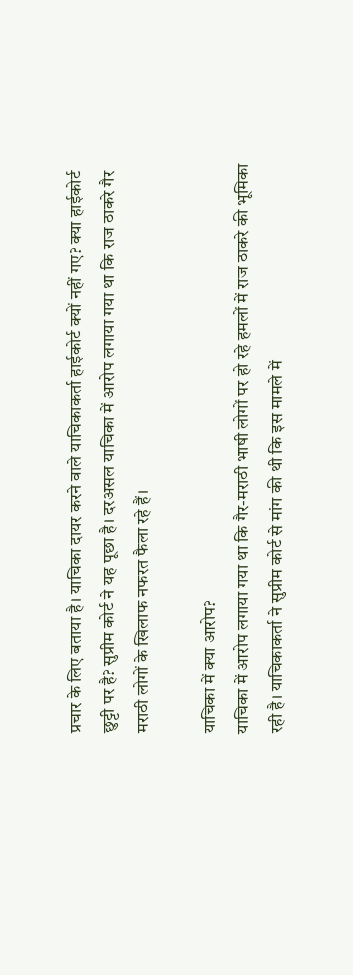प्रचार के लिए बताया है। याचिका दायर करने वाले याचिकाकर्ता हाईकोर्ट क्यों नहीं गए? क्या हाईकोर्ट छुट्टी पर है? सुप्रीम कोर्ट ने यह पूछा है। दरअसल याचिका में आरोप लगाया गया था कि राज ठाकरे गैर मराठी लोगों के खिलाफ नफरत फैला रहे हैं।

याचिका में क्या आरोप?
याचिका में आरोप लगाया गया था कि गैर-मराठी भाषी लोगों पर हो रहे हमलों में राज ठाकरे की भूमिका रही है। याचिकाकर्ता ने सुप्रीम कोर्ट से मांग की थी कि इस मामले में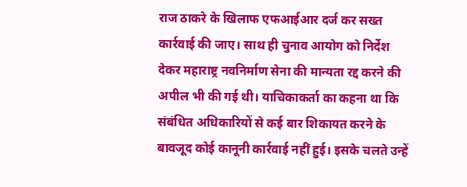राज ठाकरे के खिलाफ एफआईआर दर्ज कर सख्त कार्रवाई की जाए। साथ ही चुनाव आयोग को निर्देश देकर महाराष्ट्र नवनिर्माण सेना की मान्यता रद्द करने की अपील भी की गई थी। याचिकाकर्ता का कहना था कि संबंधित अधिकारियों से कई बार शिकायत करने के बावजूद कोई कानूनी कार्रवाई नहीं हुई। इसके चलते उन्हें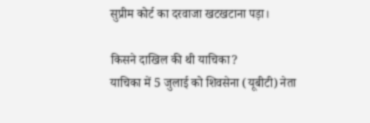सुप्रीम कोर्ट का दरवाजा खटखटाना पड़ा।

किसने दाखिल की थी याचिका?
याचिका में 5 जुलाई को शिवसेना (यूबीटी) नेता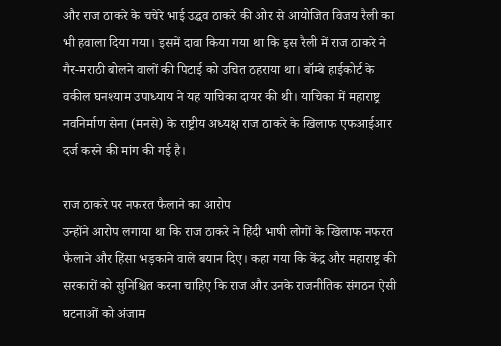और राज ठाकरे के चचेरे भाई उद्धव ठाकरे की ओर से आयोजित विजय रैली का भी हवाला दिया गया। इसमें दावा किया गया था कि इस रैली में राज ठाकरे ने गैर-मराठी बोलने वालों की पिटाई को उचित ठहराया था। बॉम्बे हाईकोर्ट के वकील घनश्याम उपाध्याय ने यह याचिका दायर की थी। याचिका में महाराष्ट्र नवनिर्माण सेना (मनसे) के राष्ट्रीय अध्यक्ष राज ठाकरे के खिलाफ एफआईआर दर्ज करने की मांग की गई है।

राज ठाकरे पर नफरत फैलाने का आरोप
उन्होंने आरोप लगाया था कि राज ठाकरे ने हिंदी भाषी लोगों के खिलाफ नफरत फैलाने और हिंसा भड़काने वाले बयान दिए। कहा गया कि केंद्र और महाराष्ट्र की सरकारों को सुनिश्चित करना चाहिए कि राज और उनके राजनीतिक संगठन ऐसी घटनाओं को अंजाम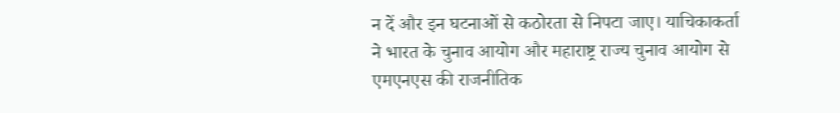न दें और इन घटनाओं से कठोरता से निपटा जाए। याचिकाकर्ता ने भारत के चुनाव आयोग और महाराष्ट्र राज्य चुनाव आयोग से एमएनएस की राजनीतिक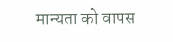मान्यता को वापस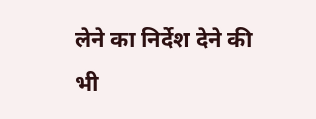लेने का निर्देश देने की भी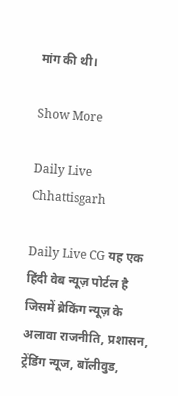मांग की थी।

Show More

Daily Live Chhattisgarh

Daily Live CG यह एक हिंदी वेब न्यूज़ पोर्टल है जिसमें ब्रेकिंग न्यूज़ के अलावा राजनीति, प्रशासन, ट्रेंडिंग न्यूज, बॉलीवुड,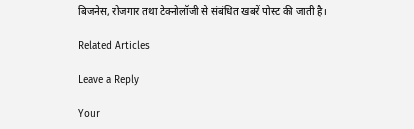बिजनेस, रोजगार तथा टेक्नोलॉजी से संबंधित खबरें पोस्ट की जाती है।

Related Articles

Leave a Reply

Your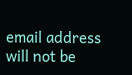email address will not be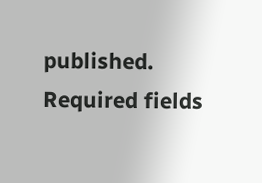published. Required fields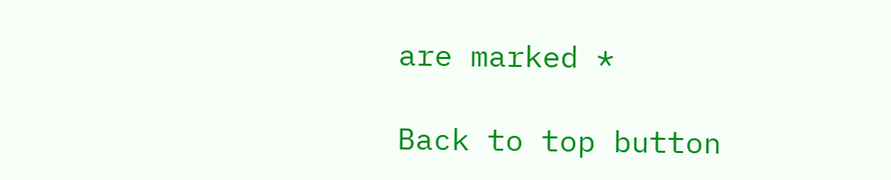are marked *

Back to top button